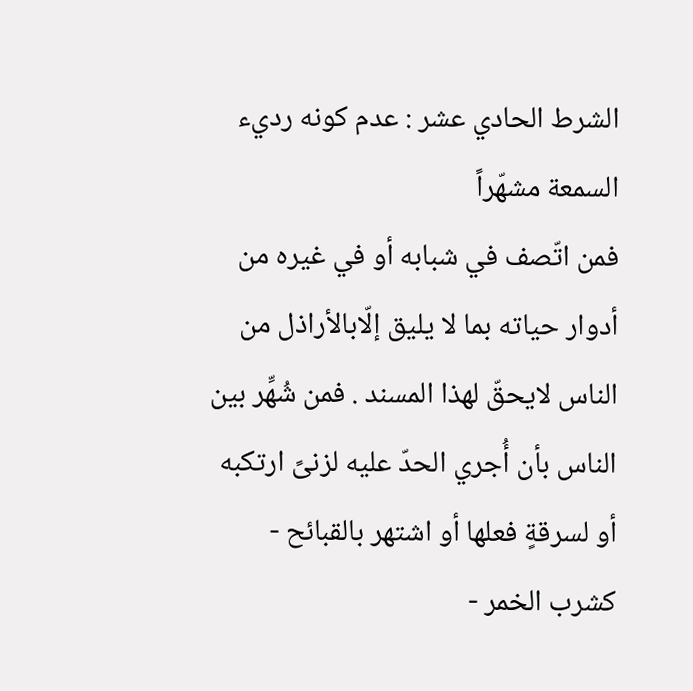الشرط الحادي عشر : عدم كونه رديء السمعة مشهّراً
فمن اتّصف في شبابه أو في غيره من أدوار حياته بما لا يليق إلّابالأراذل من الناس لايحقّ لهذا المسند . فمن شُهِّر بين الناس بأن أُجري الحدّ عليه لزنىً ارتكبه أو لسرقةٍ فعلها أو اشتهر بالقبائح - كشرب الخمر -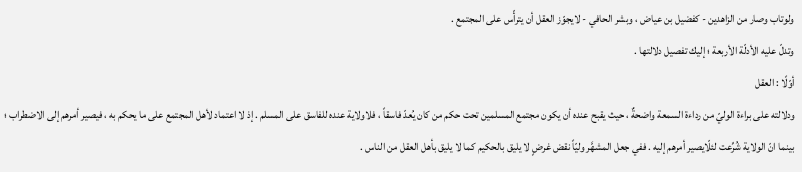ولوتاب وصار من الزاهدين - كفضيل بن عياض ، وبشر الحافي - لايجوّز العقل أن يترأّس على المجتمع .
وتدلّ عليه الأدلّة الأربعة ؛ إليك تفصيل دلالتها .
أوّلًا : العقل
ودلالته على براءة الوليّ من رداءة السمعة واضحةٌ ، حيث يقبح عنده أن يكون مجتمع المسلمين تحت حكم من كان يُعدّ فاسقاً ، فلاولاية عنده للفاسق على المسلم . إذ لا اعتماد لأهل المجتمع على ما يحكم به ، فيصير أمرهم إلى الاضطراب ؛ بينما انّ الولاية شُرِّعت لئلّايصير أمرهم إليه . ففي جعل المشهَّر وليّاً نقض غرضٍ لا يليق بالحكيم كما لا يليق بأهل العقل من الناس .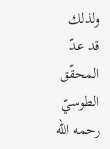ولذلك قد عدّ المحقّق الطوسيّ رحمه الله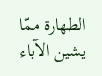الطهارة ممّا يشين الآباء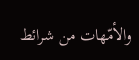والأمّهات من شرائط